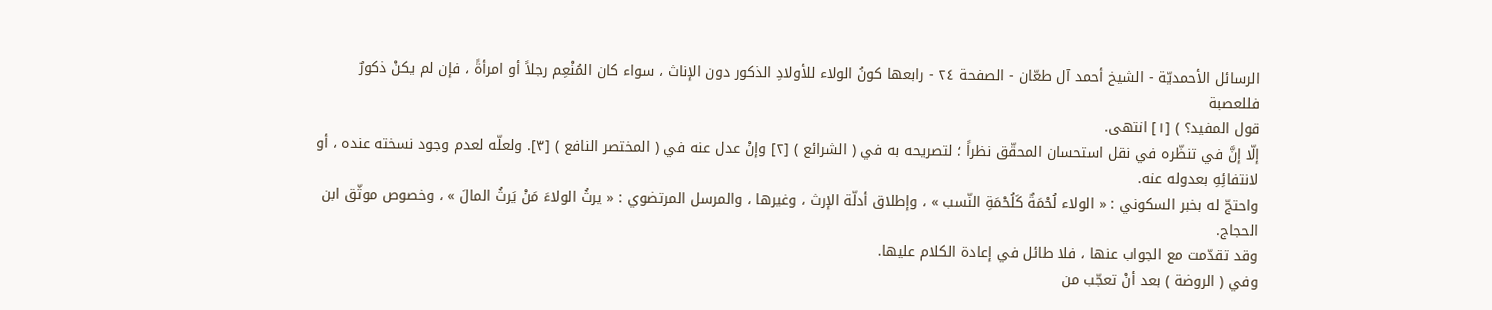الرسائل الأحمديّة - الشيخ أحمد آل طعّان - الصفحة ٢٤ - رابعها كونُ الولاء للأولادِ الذكور دون الإناث ، سواء كان المُنْعِم رجلاً أو امرأةً ، فإن لم يكنْ ذكورٌ فللعصبة
قول المفيد؟ ) [١] انتهى.
إلّا إنَّ في تنظّره في نقل استحسان المحقّق نظراً ؛ لتصريحه به في ( الشرائع ) [٢] وإنْ عدل عنه في ( المختصر النافع ) [٣]. ولعلّه لعدم وجود نسخته عنده ، أو لانتفائِهِ بعدوله عنه.
واحتجّ له بخبر السكوني : « الولاء لُحْمَةٌ كَلُحْمَةِ النّسب » ، وإطلاق أدلّة الإرث ، وغيرها ، والمرسل المرتضوي : « يرثُ الولاءَ مَنْ يَرثُ المالَ » ، وخصوص موثّق ابن الحجاج.
وقد تقدّمت مع الجواب عنها ، فلا طائل في إعادة الكلام عليها.
وفي ( الروضة ) بعد أنْ تعجّب من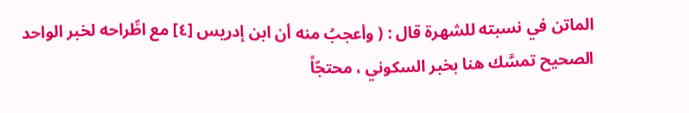الماتن في نسبته للشهرة قال : ( وأعجبُ منه أن ابن إدريس [٤] مع اطِّراحه لخبر الواحد الصحيح تمسَّك هنا بخبر السكوني ، محتجّاً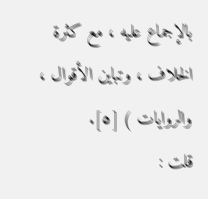بالإجماع عليه ، مع كثرة الخلاف ، وتباين الأقوال ، والروايات ) [٥].
قلت :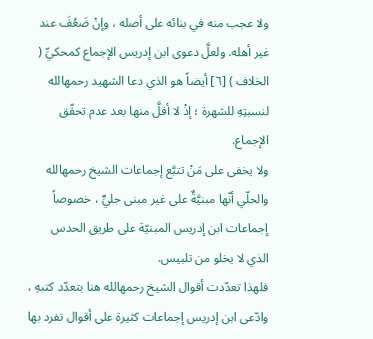ولا عجب منه في بنائه على أصله ، وإنْ ضَعُفَ عند غير أهله. ولعلَّ دعوى ابن إدريس الإجماع كمحكيِّ ( الخلاف ) [٦] أيضاً هو الذي دعا الشهيد رحمهالله لنسبتِهِ للشهرة ؛ إذْ لا أقلَّ منها بعد عدم تحقّق الإجماع.
ولا يخفى على مَنْ تتبَّع إجماعات الشيخ رحمهالله والحلّي أنّها مبنيَّةٌ على غير مبنى جليٍّ ، خصوصاً إجماعات ابن إدريس المبنيّة على طريق الحدس الذي لا يخلو من تلبيس.
فلهذا تعدّدت أقوال الشيخ رحمهالله هنا بتعدّد كتبهِ ، وادّعى ابن إدريس إجماعات كثيرة على أقوال تفرد بها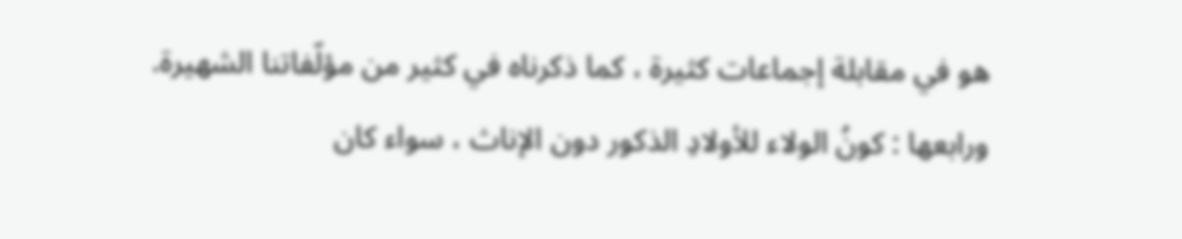هو في مقابلة إجماعات كثيرة ، كما ذكرناه في كثير من مؤلّفاتنا الشهيرة.
ورابعها : كونُ الولاء للأولادِ الذكور دون الإناث ، سواء كان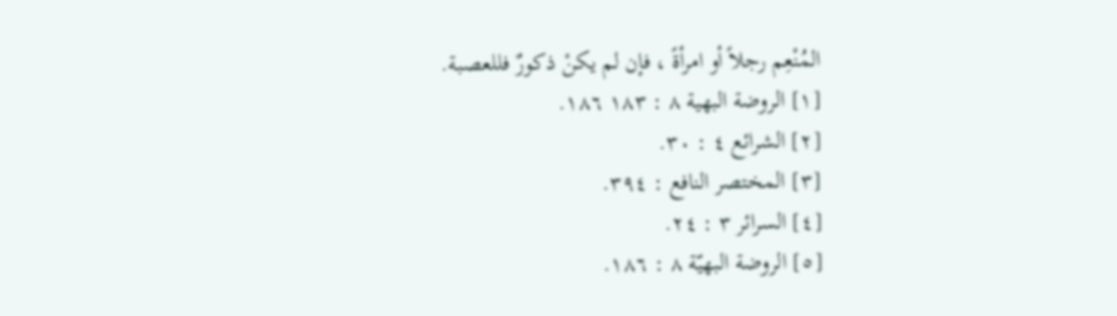المُنْعِم رجلاً أو امرأةً ، فإن لم يكنْ ذكورٌ فللعصبة.
[١] الروضة البهية ٨ : ١٨٣ ١٨٦.
[٢] الشرائع ٤ : ٣٠.
[٣] المختصر النافع : ٣٩٤.
[٤] السرائر ٣ : ٢٤.
[٥] الروضة البهيّة ٨ : ١٨٦.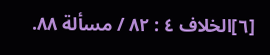[٦]الخلاف ٤ : ٨٢ / مسألة ٨٨.